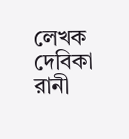লেখক দেবিকা রানী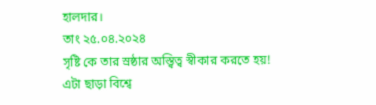হালদার।
তাং ২৫.০৪.২০২৪
সৃষ্টি কে তার স্রষ্ঠার অস্ত্বিত্ব স্বীকার করতে হয়! এটা ছাড়া বিশ্বে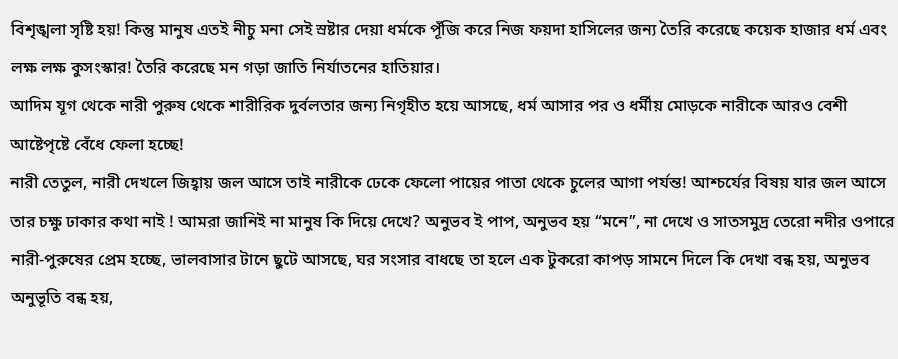বিশৃঙ্খলা সৃষ্টি হয়! কিন্তু মানুষ এতই নীচু মনা সেই স্রষ্টার দেয়া ধর্মকে পূঁজি করে নিজ ফয়দা হাসিলের জন্য তৈরি করেছে কয়েক হাজার ধর্ম এবং লক্ষ লক্ষ কুসংস্কার! তৈরি করেছে মন গড়া জাতি নির্যাতনের হাতিয়ার।
আদিম যূগ থেকে নারী পুরুষ থেকে শারীরিক দুর্বলতার জন্য নিগৃহীত হয়ে আসছে, ধর্ম আসার পর ও ধর্মীয় মোড়কে নারীকে আরও বেশী আষ্টেপৃষ্টে বেঁধে ফেলা হচ্ছে!
নারী তেতুল, নারী দেখলে জিহ্বায় জল আসে তাই নারীকে ঢেকে ফেলো পায়ের পাতা থেকে চুলের আগা পর্যন্ত! আশ্চর্যের বিষয় যার জল আসে তার চক্ষু ঢাকার কথা নাই ! আমরা জানিই না মানুষ কি দিয়ে দেখে? অনুভব ই পাপ, অনুভব হয় “মনে”, না দেখে ও সাতসমুদ্র তেরো নদীর ওপারে নারী-পুরুষের প্রেম হচ্ছে, ভালবাসার টানে ছুটে আসছে, ঘর সংসার বাধছে তা হলে এক টুকরো কাপড় সামনে দিলে কি দেখা বন্ধ হয়, অনুভব অনুভূতি বন্ধ হয়,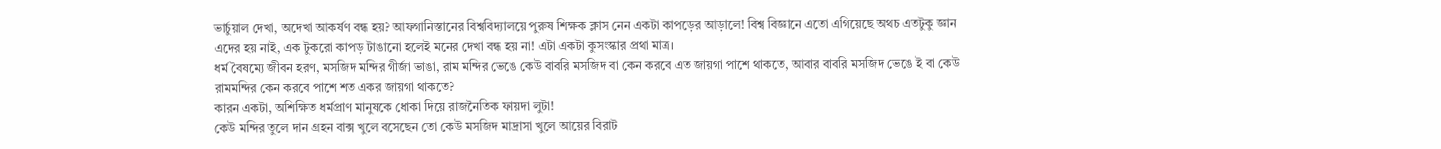ভার্চুয়াল দেখা, অদেখা আকর্ষণ বন্ধ হয়? আফগানিস্তানের বিশ্ববিদ্যালয়ে পুরুষ শিক্ষক ক্লাস নেন একটা কাপড়ের আড়ালে! বিশ্ব বিজ্ঞানে এতো এগিয়েছে অথচ এতটুকু জ্ঞান এদের হয় নাই, এক টুকরো কাপড় টাঙানো হলেই মনের দেখা বন্ধ হয় না! এটা একটা কুসংস্কার প্রথা মাত্র।
ধর্ম বৈষম্যে জীবন হরণ, মসজিদ মন্দির গীর্জা ভাঙা, রাম মন্দির ভেঙে কেউ বাবরি মসজিদ বা কেন করবে এত জায়গা পাশে থাকতে, আবার বাবরি মসজিদ ভেঙে ই বা কেউ রামমন্দির কেন করবে পাশে শত একর জায়গা থাকতে?
কারন একটা, অশিক্ষিত ধর্মপ্রাণ মানুষকে ধোকা দিয়ে রাজনৈতিক ফায়দা লুটা!
কেউ মন্দির তুলে দান গ্রহন বাক্স খুলে বসেছেন তো কেউ মসজিদ মাদ্রাসা খুলে আয়ের বিরাট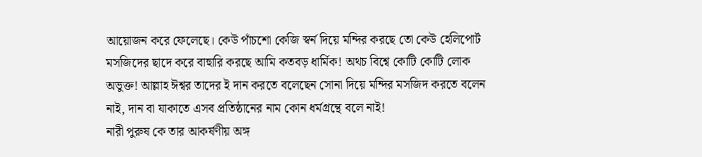আয়োজন করে ফেলেছে। কেউ পাঁচশো কেজি স্বর্ন দিয়ে মন্দির করছে তো কেউ হেলিপোর্ট মসজিদের ছাদে করে বাহাুরি করছে আমি কতবড় ধার্মিক! অথচ বিশ্বে কোটি কোটি লোক অভুক্ত! আল্লাহ ঈশ্বর তাদের ই দান করতে বলেছেন সোনা দিয়ে মন্দির মসজিদ করতে বলেন নাই, দান বা যাকাতে এসব প্রতিষ্ঠানের নাম কোন ধর্মগ্রন্থে বলে নাই!
নারী পুরুষ কে তার আকর্ষণীয় অঙ্গ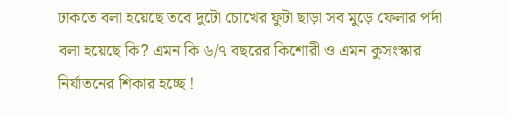ঢাকতে বলা হয়েছে তবে দুটো চোখের ফুটা ছাড়া সব মুড়ে ফেলার পর্দা বলা হয়েছে কি? এমন কি ৬/৭ বছরের কিশোরী ও এমন কুসংস্কার নির্যাতনের শিকার হচ্ছে !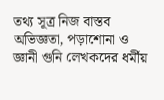তথ্য সূত্র নিজ বাস্তব অভিজ্ঞতা, পড়াশোনা ও জ্ঞানী গুনি লেখকদের ধর্মীয়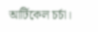আর্টিকেল চর্চা।